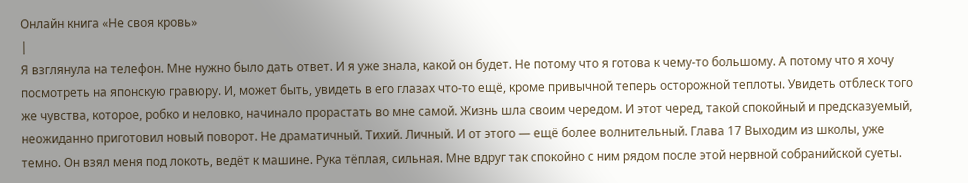Онлайн книга «Не своя кровь»
|
Я взглянула на телефон. Мне нужно было дать ответ. И я уже знала, какой он будет. Не потому что я готова к чему-то большому. А потому что я хочу посмотреть на японскую гравюру. И, может быть, увидеть в его глазах что-то ещё, кроме привычной теперь осторожной теплоты. Увидеть отблеск того же чувства, которое, робко и неловко, начинало прорастать во мне самой. Жизнь шла своим чередом. И этот черед, такой спокойный и предсказуемый, неожиданно приготовил новый поворот. Не драматичный. Тихий. Личный. И от этого — ещё более волнительный. Глава 17 Выходим из школы, уже темно. Он взял меня под локоть, ведёт к машине. Рука тёплая, сильная. Мне вдруг так спокойно с ним рядом после этой нервной собранийской суеты.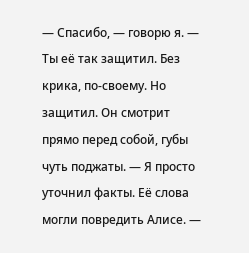— Спасибо, — говорю я. — Ты её так защитил. Без крика, по-своему. Но защитил. Он смотрит прямо перед собой, губы чуть поджаты. — Я просто уточнил факты. Её слова могли повредить Алисе. —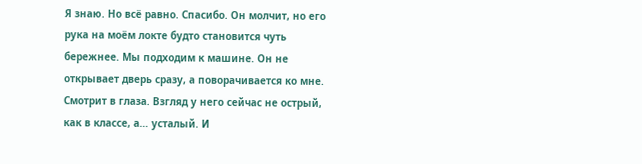Я знаю. Но всё равно. Спасибо. Он молчит, но его рука на моём локте будто становится чуть бережнее. Мы подходим к машине. Он не открывает дверь сразу, а поворачивается ко мне. Смотрит в глаза. Взгляд у него сейчас не острый, как в классе, а… усталый. И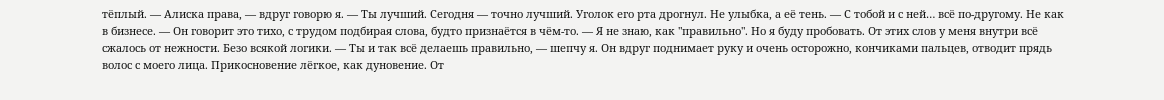тёплый. — Алиска права, — вдруг говорю я. — Ты лучший. Сегодня — точно лучший. Уголок его рта дрогнул. Не улыбка, а её тень. — С тобой и с ней… всё по-другому. Не как в бизнесе. — Он говорит это тихо, с трудом подбирая слова, будто признаётся в чём-то. — Я не знаю, как "правильно". Но я буду пробовать. От этих слов у меня внутри всё сжалось от нежности. Безо всякой логики. — Ты и так всё делаешь правильно, — шепчу я. Он вдруг поднимает руку и очень осторожно, кончиками пальцев, отводит прядь волос с моего лица. Прикосновение лёгкое, как дуновение. От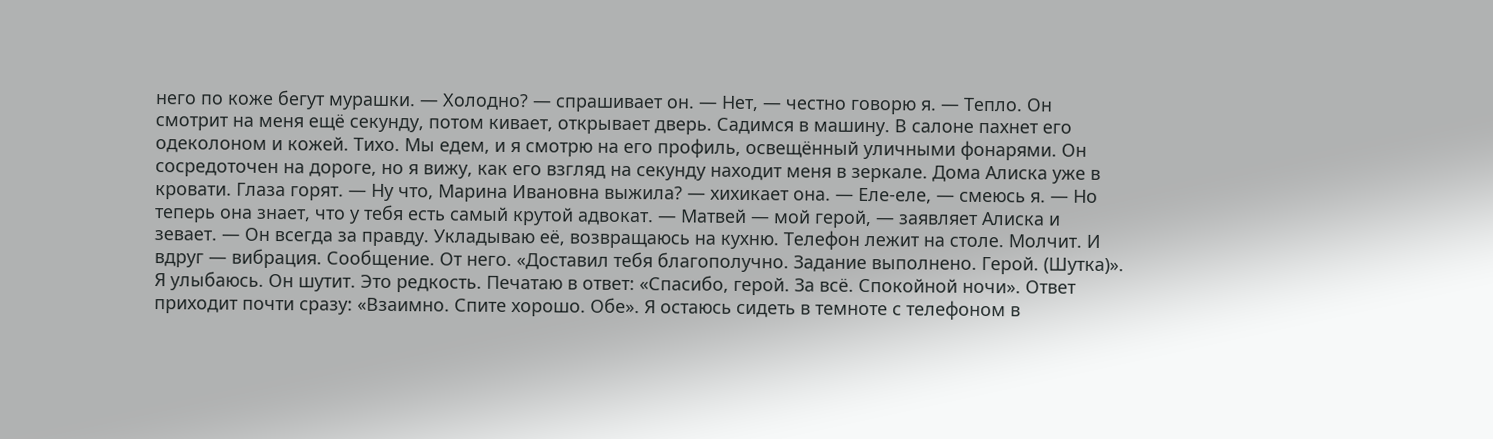него по коже бегут мурашки. — Холодно? — спрашивает он. — Нет, — честно говорю я. — Тепло. Он смотрит на меня ещё секунду, потом кивает, открывает дверь. Садимся в машину. В салоне пахнет его одеколоном и кожей. Тихо. Мы едем, и я смотрю на его профиль, освещённый уличными фонарями. Он сосредоточен на дороге, но я вижу, как его взгляд на секунду находит меня в зеркале. Дома Алиска уже в кровати. Глаза горят. — Ну что, Марина Ивановна выжила? — хихикает она. — Еле-еле, — смеюсь я. — Но теперь она знает, что у тебя есть самый крутой адвокат. — Матвей — мой герой, — заявляет Алиска и зевает. — Он всегда за правду. Укладываю её, возвращаюсь на кухню. Телефон лежит на столе. Молчит. И вдруг — вибрация. Сообщение. От него. «Доставил тебя благополучно. Задание выполнено. Герой. (Шутка)». Я улыбаюсь. Он шутит. Это редкость. Печатаю в ответ: «Спасибо, герой. За всё. Спокойной ночи». Ответ приходит почти сразу: «Взаимно. Спите хорошо. Обе». Я остаюсь сидеть в темноте с телефоном в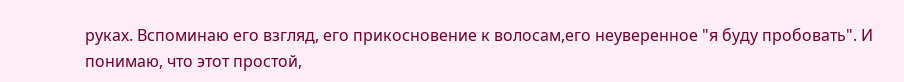руках. Вспоминаю его взгляд, его прикосновение к волосам,его неуверенное "я буду пробовать". И понимаю, что этот простой,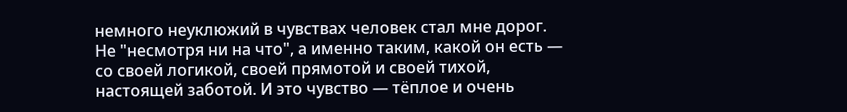немного неуклюжий в чувствах человек стал мне дорог. Не "несмотря ни на что", а именно таким, какой он есть — со своей логикой, своей прямотой и своей тихой, настоящей заботой. И это чувство — тёплое и очень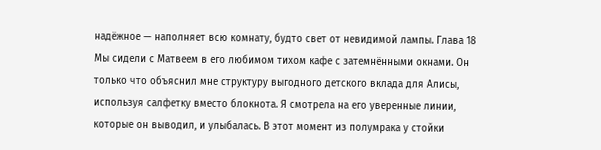надёжное — наполняет всю комнату, будто свет от невидимой лампы. Глава 18 Мы сидели с Матвеем в его любимом тихом кафе с затемнёнными окнами. Он только что объяснил мне структуру выгодного детского вклада для Алисы, используя салфетку вместо блокнота. Я смотрела на его уверенные линии, которые он выводил, и улыбалась. В этот момент из полумрака у стойки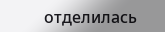отделилась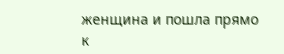женщина и пошла прямо к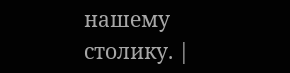нашему столику. |